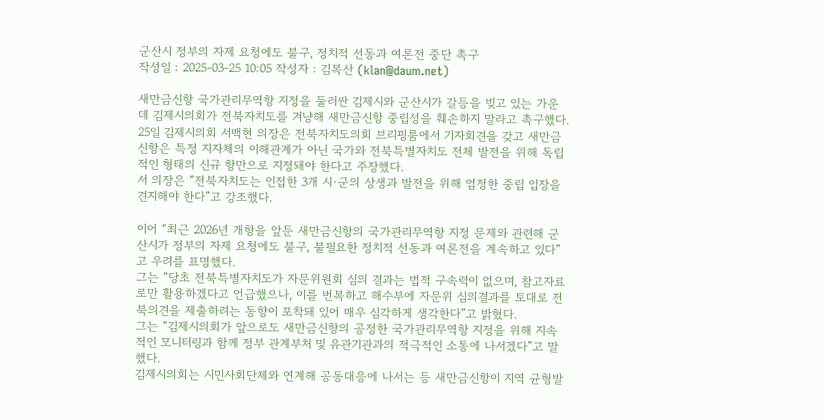군산시 정부의 자제 요청에도 불구, 정치적 선동과 여론전 중단 촉구
작성일 : 2025-03-25 10:05 작성자 : 김복산 (klan@daum.net)

새만금신항 국가관리무역항 지정을 둘러싼 김제시와 군산시가 갈등을 빚고 있는 가운데 김제시의회가 전북자치도를 겨냥해 새만금신항 중립성을 훼손하지 말라고 촉구했다.
25일 김제시의회 서백현 의장은 전북자치도의회 브리핑룸에서 기자회견을 갖고 새만금신항은 특정 지자체의 이해관계가 아닌 국가와 전북특별자치도 전체 발전을 위해 독립적인 형태의 신규 항만으로 지정돼야 한다고 주장했다.
서 의장은 “전북자치도는 인접한 3개 시·군의 상생과 발전을 위해 엄정한 중립 입장을 견지해야 한다”고 강조했다.

이어 “최근 2026년 개항을 앞둔 새만금신항의 국가관리무역항 지정 문제와 관련해 군산시가 정부의 자제 요청에도 불구, 불필요한 정치적 선동과 여론전을 계속하고 있다”고 우려를 표명했다.
그는 “당초 전북특별자치도가 자문위원회 심의 결과는 법적 구속력이 없으며, 참고자료로만 활용하겠다고 언급했으나, 이를 번복하고 해수부에 자문위 심의결과를 토대로 전북의견을 제출하려는 동향이 포착돼 있어 매우 심각하게 생각한다”고 밝혔다.
그는 “김제시의회가 앞으로도 새만금신항의 공정한 국가관리무역항 지정을 위해 지속적인 모니터링과 함께 정부 관계부처 및 유관기관과의 적극적인 소통에 나서겠다”고 말했다.
김제시의회는 시민사회단체와 연계해 공동대응에 나서는 등 새만금신항이 지역 균형발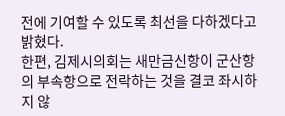전에 기여할 수 있도록 최선을 다하겠다고 밝혔다.
한편, 김제시의회는 새만금신항이 군산항의 부속항으로 전락하는 것을 결코 좌시하지 않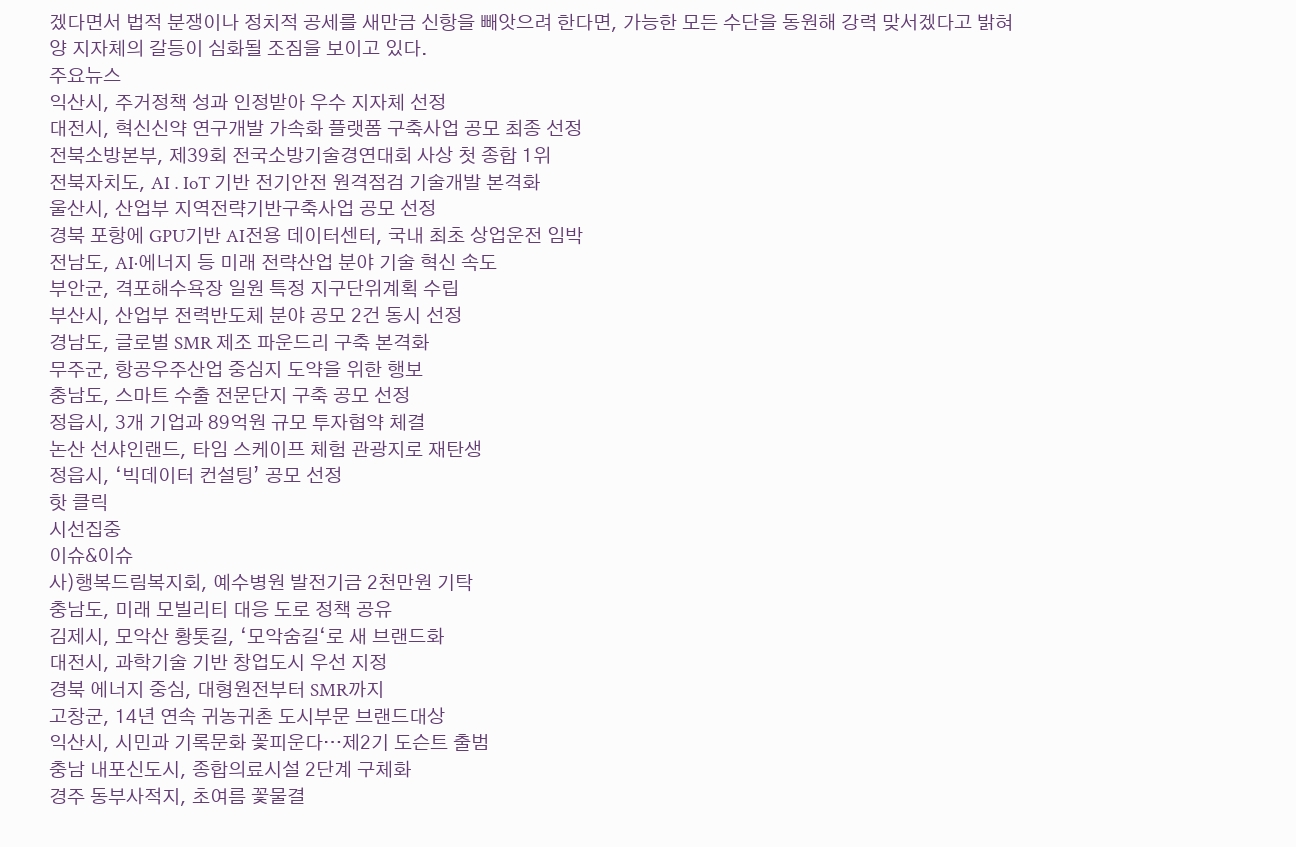겠다면서 법적 분쟁이나 정치적 공세를 새만금 신항을 빼앗으려 한다면, 가능한 모든 수단을 동원해 강력 맞서겠다고 밝혀 양 지자체의 갈등이 심화될 조짐을 보이고 있다.
주요뉴스
익산시, 주거정책 성과 인정받아 우수 지자체 선정
대전시, 혁신신약 연구개발 가속화 플랫폼 구축사업 공모 최종 선정
전북소방본부, 제39회 전국소방기술경연대회 사상 첫 종합 1위
전북자치도, AI․IoT 기반 전기안전 원격점검 기술개발 본격화
울산시, 산업부 지역전략기반구축사업 공모 선정
경북 포항에 GPU기반 AI전용 데이터센터, 국내 최초 상업운전 임박
전남도, AI·에너지 등 미래 전략산업 분야 기술 혁신 속도
부안군, 격포해수욕장 일원 특정 지구단위계획 수립
부산시, 산업부 전력반도체 분야 공모 2건 동시 선정
경남도, 글로벌 SMR 제조 파운드리 구축 본격화
무주군, 항공우주산업 중심지 도약을 위한 행보
충남도, 스마트 수출 전문단지 구축 공모 선정
정읍시, 3개 기업과 89억원 규모 투자협약 체결
논산 선샤인랜드, 타임 스케이프 체험 관광지로 재탄생
정읍시, ‘빅데이터 컨설팅’ 공모 선정
핫 클릭
시선집중
이슈&이슈
사)행복드림복지회, 예수병원 발전기금 2천만원 기탁
충남도, 미래 모빌리티 대응 도로 정책 공유
김제시, 모악산 황톳길, ‘모악숨길‘로 새 브랜드화
대전시, 과학기술 기반 창업도시 우선 지정
경북 에너지 중심, 대형원전부터 SMR까지
고창군, 14년 연속 귀농귀촌 도시부문 브랜드대상
익산시, 시민과 기록문화 꽃피운다…제2기 도슨트 출범
충남 내포신도시, 종합의료시설 2단계 구체화
경주 동부사적지, 초여름 꽃물결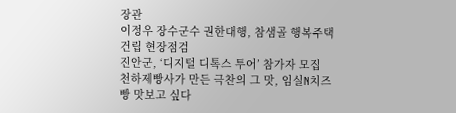장관
이정우 장수군수 권한대행, 참샘골 행복주택 건립 현장점검
진안군, ‘디지털 디톡스 투어’ 참가자 모집
천하제빵사가 만든 극찬의 그 맛, 임실N치즈빵 맛보고 싶다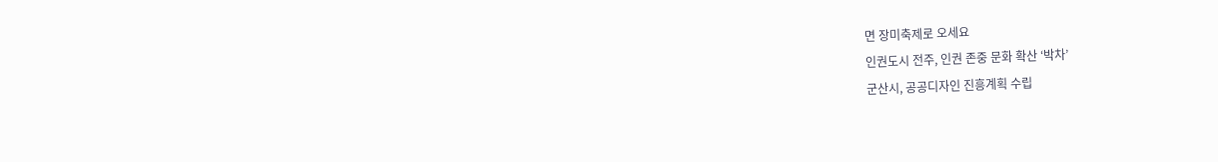면 장미축제로 오세요
인권도시 전주, 인권 존중 문화 확산 ‘박차’
군산시, 공공디자인 진흥계획 수립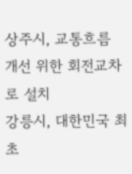상주시, 교통흐름 개선 위한 회전교차로 설치
강릉시, 대한민국 최초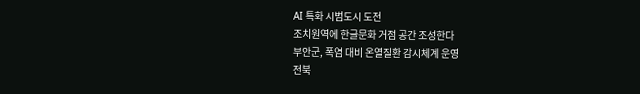AI 특화 시범도시 도전
조치원역에 한글문화 거점 공간 조성한다
부안군, 폭염 대비 온열질환 감시체계 운영
전북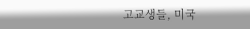고교생들, 미국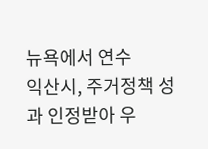뉴욕에서 연수
익산시, 주거정책 성과 인정받아 우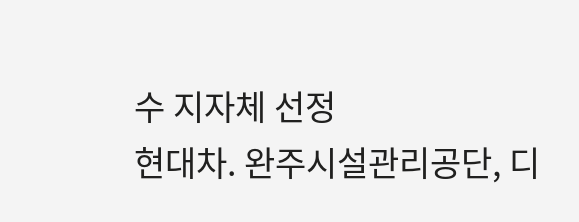수 지자체 선정
현대차. 완주시설관리공단, 디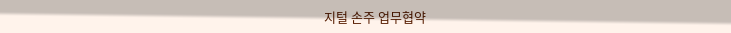지털 손주 업무협약